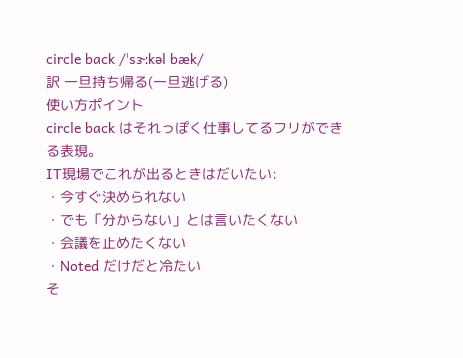circle back /ˈsɝːkəl bæk/
訳 一旦持ち帰る(一旦逃げる)
使い方ポイント
circle back はそれっぽく仕事してるフリができる表現。
IT現場でこれが出るときはだいたい:
・今すぐ決められない
・でも「分からない」とは言いたくない
・会議を止めたくない
・Noted だけだと冷たい
そ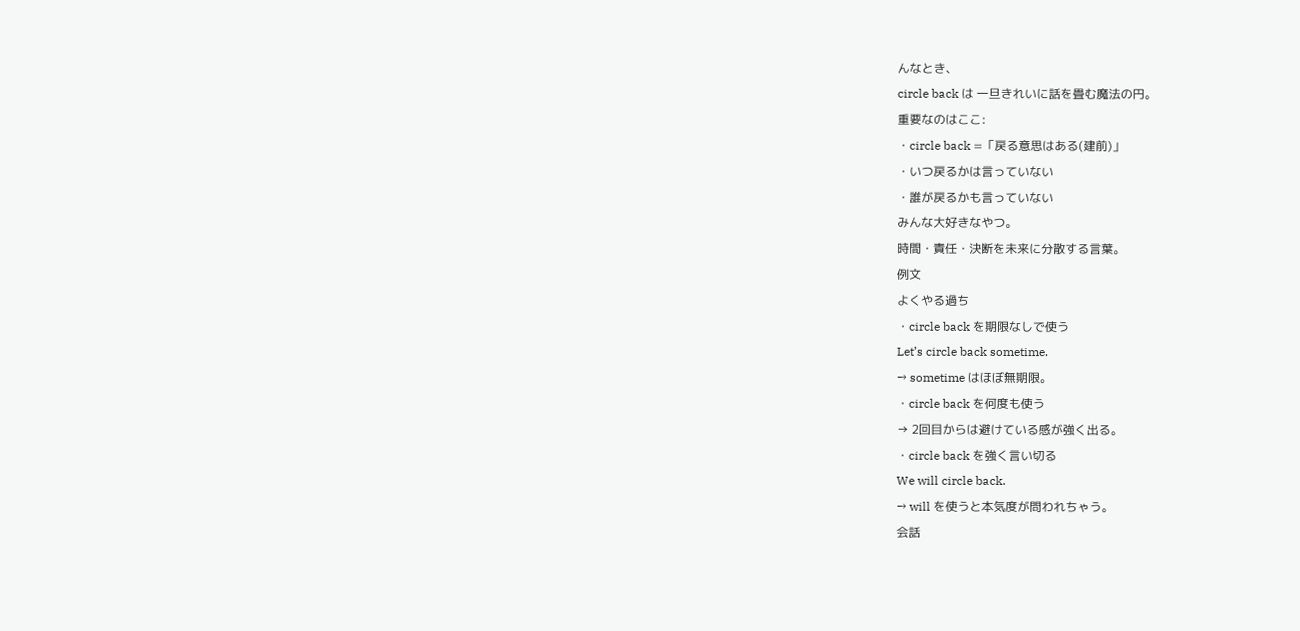んなとき、
circle back は 一旦きれいに話を畳む魔法の円。
重要なのはここ:
・circle back =「戻る意思はある(建前)」
・いつ戻るかは言っていない
・誰が戻るかも言っていない
みんな大好きなやつ。
時間・責任・決断を未来に分散する言葉。
例文
よくやる過ち
・circle back を期限なしで使う
Let’s circle back sometime.
→ sometime はほぼ無期限。
・circle back を何度も使う
→ 2回目からは避けている感が強く出る。
・circle back を強く言い切る
We will circle back.
→ will を使うと本気度が問われちゃう。
会話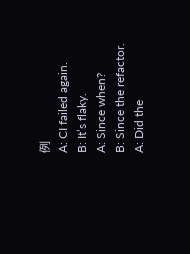例
A: CI failed again.
B: It’s flaky.
A: Since when?
B: Since the refactor.
A: Did the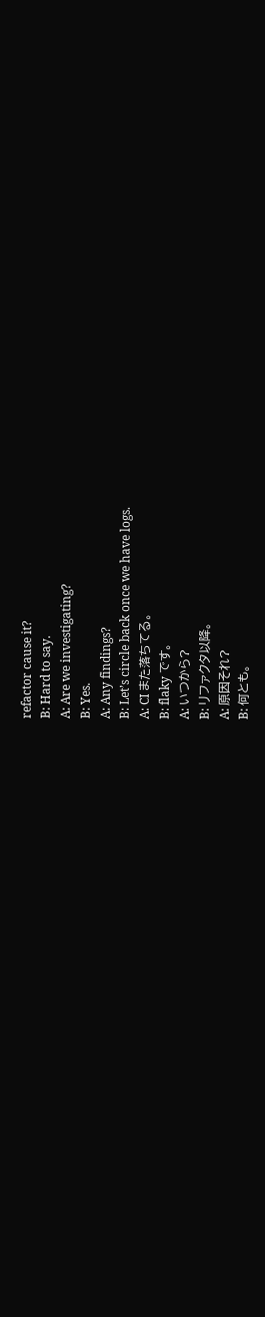refactor cause it?
B: Hard to say.
A: Are we investigating?
B: Yes.
A: Any findings?
B: Let’s circle back once we have logs.
A: CI また落ちてる。
B: flaky です。
A: いつから?
B: リファクタ以降。
A: 原因それ?
B: 何とも。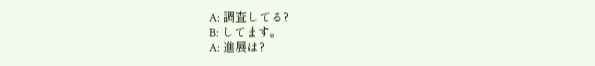A: 調査してる?
B: してます。
A: 進展は?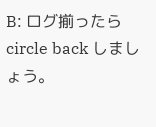B: ログ揃ったら circle back しましょう。